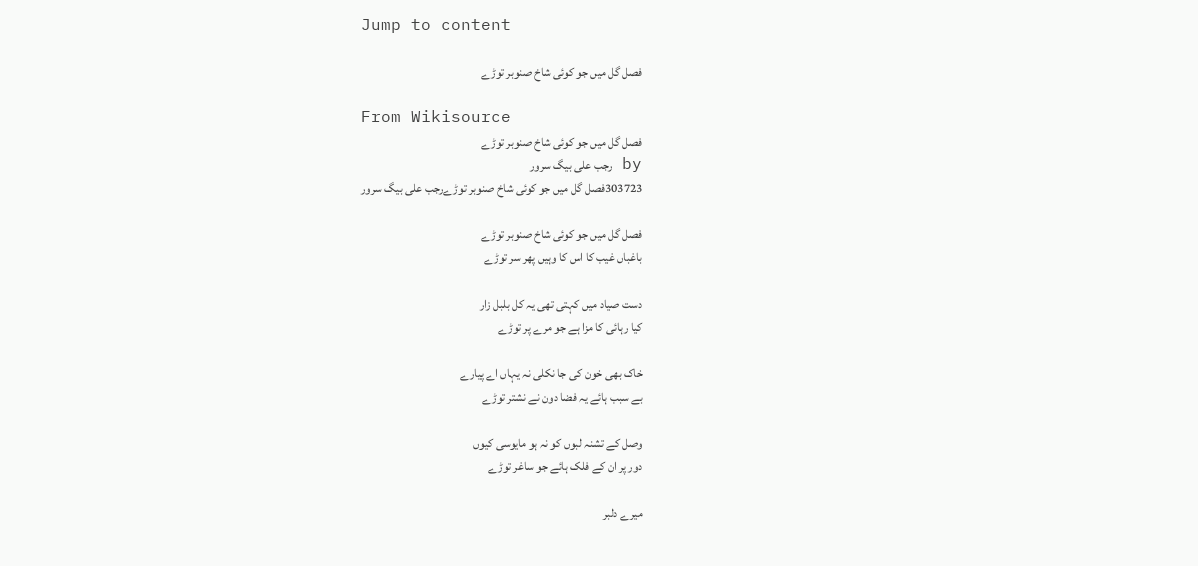Jump to content

فصل گل میں جو کوئی شاخ صنوبر توڑے

From Wikisource
فصل گل میں جو کوئی شاخ صنوبر توڑے
by رجب علی بیگ سرور
303723فصل گل میں جو کوئی شاخ صنوبر توڑےرجب علی بیگ سرور

فصل گل میں جو کوئی شاخ صنوبر توڑے
باغباں غیب کا اس کا وہیں پھر سر توڑے

دست صیاد میں کہتی تھی یہ کل بلبل زار
کیا رہائی کا مزا ہے جو مرے پر توڑے

خاک بھی خون کی جا نکلی نہ یہاں اے پیارے
بے سبب ہائے یہ فضا دون نے نشتر توڑے

وصل کے تشنہ لبوں کو نہ ہو مایوسی کیوں
دور پر ان کے فلک ہائے جو ساغر توڑے

میرے دلبر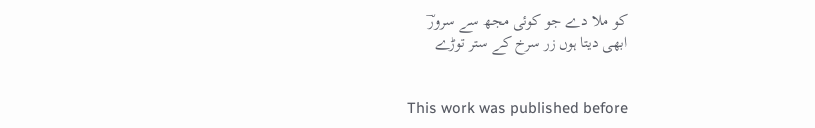کو ملا دے جو کوئی مجھ سے سرورؔ
ابھی دیتا ہوں زر سرخ کے ستر توڑے


This work was published before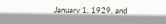January 1, 1929, and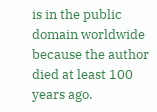is in the public domain worldwide because the author died at least 100 years ago.